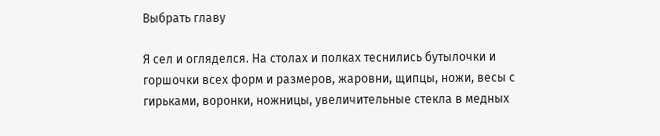Выбрать главу

Я сел и огляделся. На столах и полках теснились бутылочки и горшочки всех форм и размеров, жаровни, щипцы, ножи, весы с гирьками, воронки, ножницы, увеличительные стекла в медных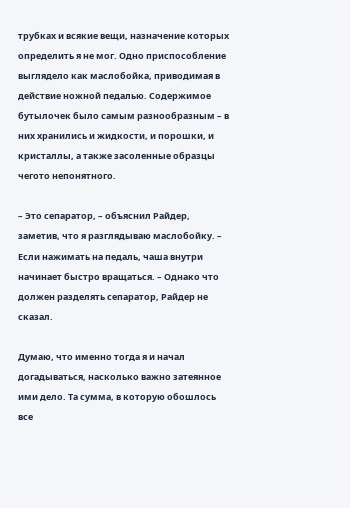трубках и всякие вещи, назначение которых определить я не мог. Одно приспособление выглядело как маслобойка, приводимая в действие ножной педалью. Содержимое бутылочек было самым разнообразным – в них хранились и жидкости, и порошки, и кристаллы, а также засоленные образцы чегото непонятного.

– Это сепаратор, – объяснил Райдер, заметив, что я разглядываю маслобойку. – Если нажимать на педаль, чаша внутри начинает быстро вращаться. – Однако что должен разделять сепаратор, Райдер не сказал.

Думаю, что именно тогда я и начал догадываться, насколько важно затеянное ими дело. Та сумма, в которую обошлось все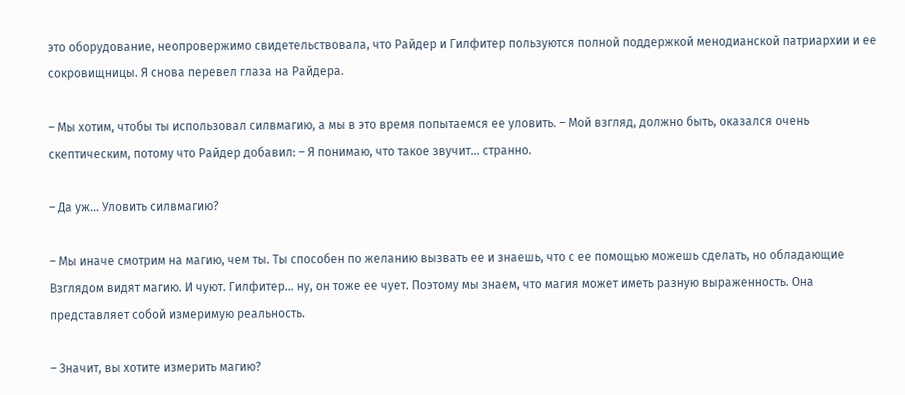это оборудование, неопровержимо свидетельствовала, что Райдер и Гилфитер пользуются полной поддержкой менодианской патриархии и ее сокровищницы. Я снова перевел глаза на Райдера.

– Мы хотим, чтобы ты использовал силвмагию, а мы в это время попытаемся ее уловить. – Мой взгляд, должно быть, оказался очень скептическим, потому что Райдер добавил: – Я понимаю, что такое звучит… странно.

– Да уж… Уловить силвмагию?

– Мы иначе смотрим на магию, чем ты. Ты способен по желанию вызвать ее и знаешь, что с ее помощью можешь сделать, но обладающие Взглядом видят магию. И чуют. Гилфитер… ну, он тоже ее чует. Поэтому мы знаем, что магия может иметь разную выраженность. Она представляет собой измеримую реальность.

– Значит, вы хотите измерить магию?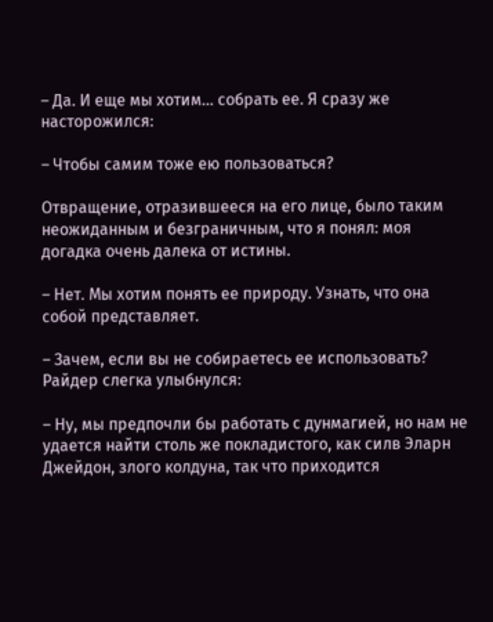– Да. И еще мы хотим… собрать ее. Я сразу же насторожился:

– Чтобы самим тоже ею пользоваться?

Отвращение, отразившееся на его лице, было таким неожиданным и безграничным, что я понял: моя догадка очень далека от истины.

– Нет. Мы хотим понять ее природу. Узнать, что она собой представляет.

– Зачем, если вы не собираетесь ее использовать? Райдер слегка улыбнулся:

– Ну, мы предпочли бы работать с дунмагией, но нам не удается найти столь же покладистого, как силв Эларн Джейдон, злого колдуна, так что приходится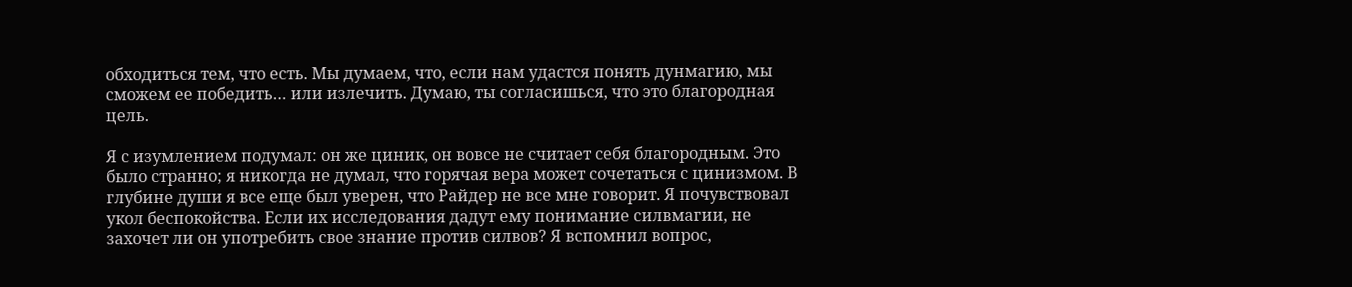обходиться тем, что есть. Мы думаем, что, если нам удастся понять дунмагию, мы сможем ее победить… или излечить. Думаю, ты согласишься, что это благородная цель.

Я с изумлением подумал: он же циник, он вовсе не считает себя благородным. Это было странно; я никогда не думал, что горячая вера может сочетаться с цинизмом. В глубине души я все еще был уверен, что Райдер не все мне говорит. Я почувствовал укол беспокойства. Если их исследования дадут ему понимание силвмагии, не захочет ли он употребить свое знание против силвов? Я вспомнил вопрос,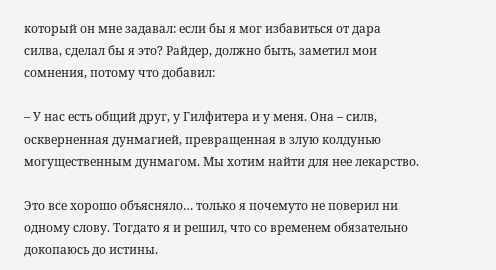который он мне задавал: если бы я мог избавиться от дара силва, сделал бы я это? Райдер, должно быть, заметил мои сомнения, потому что добавил:

– У нас есть общий друг, у Гилфитера и у меня. Она – силв, оскверненная дунмагией, превращенная в злую колдунью могущественным дунмагом. Мы хотим найти для нее лекарство.

Это все хорошо объясняло… только я почемуто не поверил ни одному слову. Тогдато я и решил, что со временем обязательно докопаюсь до истины.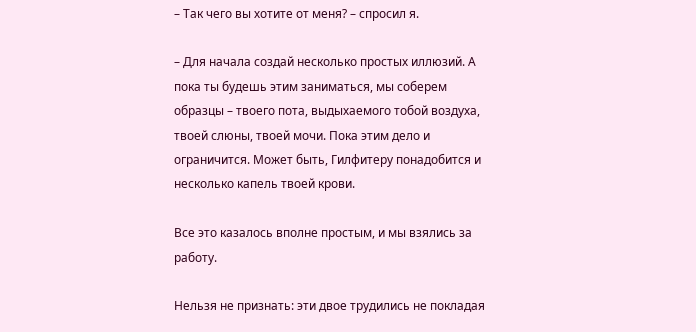– Так чего вы хотите от меня? – спросил я.

– Для начала создай несколько простых иллюзий. А пока ты будешь этим заниматься, мы соберем образцы – твоего пота, выдыхаемого тобой воздуха, твоей слюны, твоей мочи. Пока этим дело и ограничится. Может быть, Гилфитеру понадобится и несколько капель твоей крови.

Все это казалось вполне простым, и мы взялись за работу.

Нельзя не признать: эти двое трудились не покладая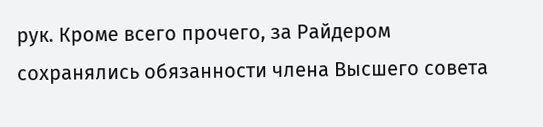рук. Кроме всего прочего, за Райдером сохранялись обязанности члена Высшего совета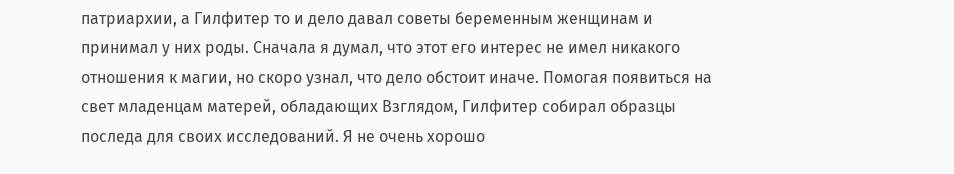патриархии, а Гилфитер то и дело давал советы беременным женщинам и принимал у них роды. Сначала я думал, что этот его интерес не имел никакого отношения к магии, но скоро узнал, что дело обстоит иначе. Помогая появиться на свет младенцам матерей, обладающих Взглядом, Гилфитер собирал образцы последа для своих исследований. Я не очень хорошо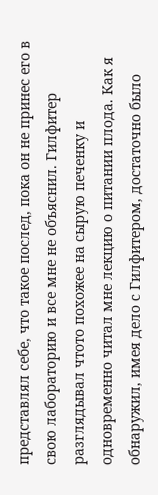представлял себе, что такое послед, пока он не принес его в свою лабораторию и все мне не объяснил. Гилфитер разглядывал чтото похожее на сырую печенку и одновременно читал мне лекцию о питании плода. Как я обнаружил, имея дело с Гилфитером, достаточно было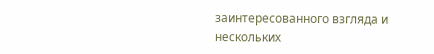заинтересованного взгляда и нескольких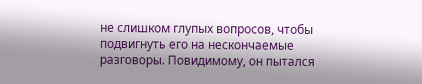не слишком глупых вопросов, чтобы подвигнуть его на нескончаемые разговоры. Повидимому, он пытался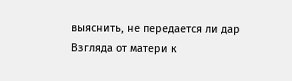выяснить, не передается ли дар Взгляда от матери к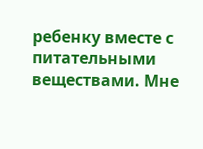ребенку вместе с питательными веществами. Мне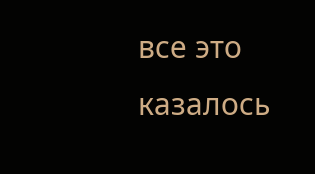все это казалось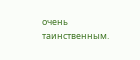очень таинственным.